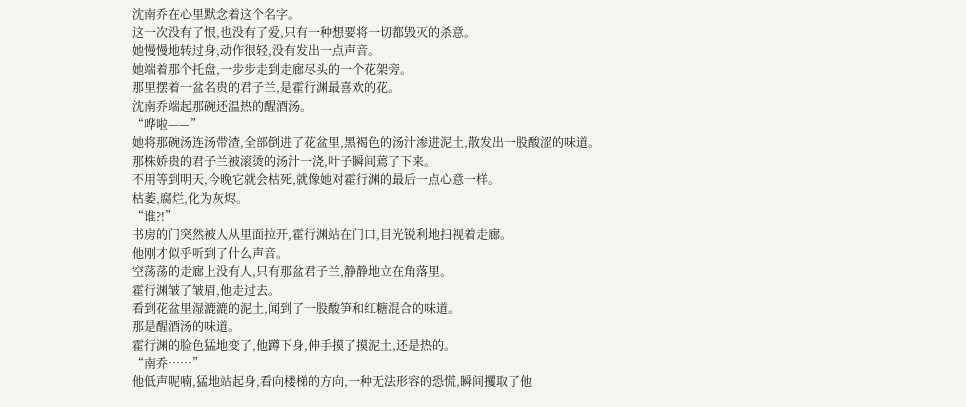沈南乔在心里默念着这个名字。
这一次没有了恨,也没有了爱,只有一种想要将一切都毁灭的杀意。
她慢慢地转过身,动作很轻,没有发出一点声音。
她端着那个托盘,一步步走到走廊尽头的一个花架旁。
那里摆着一盆名贵的君子兰,是霍行渊最喜欢的花。
沈南乔端起那碗还温热的醒酒汤。
“哗啦——”
她将那碗汤连汤带渣,全部倒进了花盆里,黑褐色的汤汁渗进泥土,散发出一股酸涩的味道。
那株娇贵的君子兰被滚烫的汤汁一浇,叶子瞬间蔫了下来。
不用等到明天,今晚它就会枯死,就像她对霍行渊的最后一点心意一样。
枯萎,腐烂,化为灰烬。
“谁?!”
书房的门突然被人从里面拉开,霍行渊站在门口,目光锐利地扫视着走廊。
他刚才似乎听到了什么声音。
空荡荡的走廊上没有人,只有那盆君子兰,静静地立在角落里。
霍行渊皱了皱眉,他走过去。
看到花盆里湿漉漉的泥土,闻到了一股酸笋和红糖混合的味道。
那是醒酒汤的味道。
霍行渊的脸色猛地变了,他蹲下身,伸手摸了摸泥土,还是热的。
“南乔……”
他低声呢喃,猛地站起身,看向楼梯的方向,一种无法形容的恐慌,瞬间攫取了他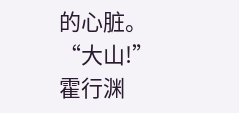的心脏。
“大山!”
霍行渊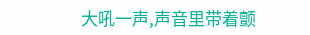大吼一声,声音里带着颤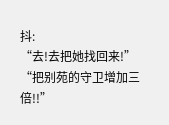抖:
“去!去把她找回来!”
“把别苑的守卫增加三倍!!”